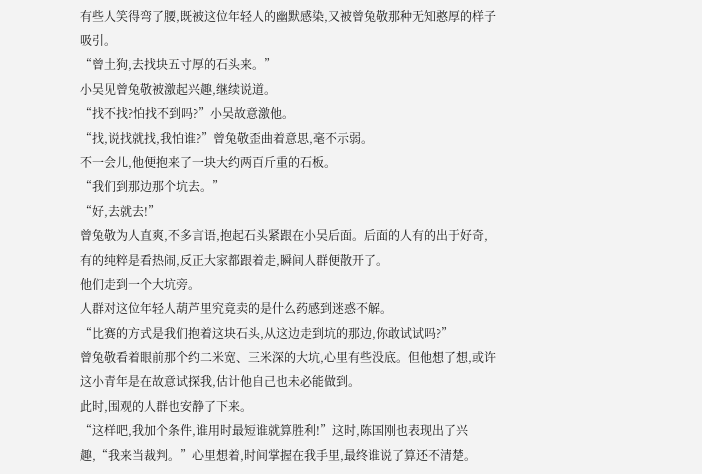有些人笑得弯了腰,既被这位年轻人的幽默感染,又被曾兔敬那种无知憨厚的样子吸引。
“曾土狗,去找块五寸厚的石头来。”
小吴见曾兔敬被激起兴趣,继续说道。
“找不找?怕找不到吗?”小吴故意激他。
“找,说找就找,我怕谁?”曾兔敬歪曲着意思,毫不示弱。
不一会儿,他便抱来了一块大约两百斤重的石板。
“我们到那边那个坑去。”
“好,去就去!”
曾兔敬为人直爽,不多言语,抱起石头紧跟在小吴后面。后面的人有的出于好奇,有的纯粹是看热闹,反正大家都跟着走,瞬间人群便散开了。
他们走到一个大坑旁。
人群对这位年轻人葫芦里究竟卖的是什么药感到迷惑不解。
“比赛的方式是我们抱着这块石头,从这边走到坑的那边,你敢试试吗?”
曾兔敬看着眼前那个约二米宽、三米深的大坑,心里有些没底。但他想了想,或许这小青年是在故意试探我,估计他自己也未必能做到。
此时,围观的人群也安静了下来。
“这样吧,我加个条件,谁用时最短谁就算胜利!”这时,陈国刚也表现出了兴趣,“我来当裁判。”心里想着,时间掌握在我手里,最终谁说了算还不清楚。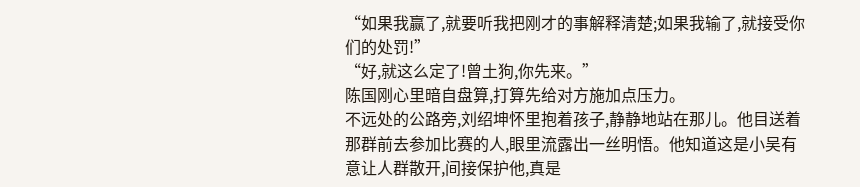“如果我赢了,就要听我把刚才的事解释清楚;如果我输了,就接受你们的处罚!”
“好,就这么定了!曾土狗,你先来。”
陈国刚心里暗自盘算,打算先给对方施加点压力。
不远处的公路旁,刘绍坤怀里抱着孩子,静静地站在那儿。他目送着那群前去参加比赛的人,眼里流露出一丝明悟。他知道这是小吴有意让人群散开,间接保护他,真是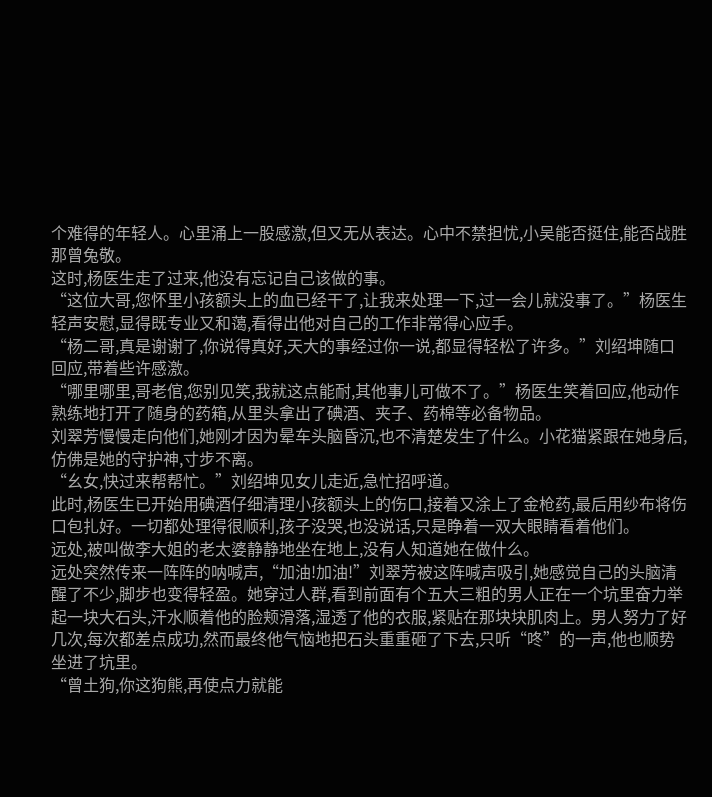个难得的年轻人。心里涌上一股感激,但又无从表达。心中不禁担忧,小吴能否挺住,能否战胜那曾兔敬。
这时,杨医生走了过来,他没有忘记自己该做的事。
“这位大哥,您怀里小孩额头上的血已经干了,让我来处理一下,过一会儿就没事了。”杨医生轻声安慰,显得既专业又和蔼,看得出他对自己的工作非常得心应手。
“杨二哥,真是谢谢了,你说得真好,天大的事经过你一说,都显得轻松了许多。”刘绍坤随口回应,带着些许感激。
“哪里哪里,哥老倌,您别见笑,我就这点能耐,其他事儿可做不了。”杨医生笑着回应,他动作熟练地打开了随身的药箱,从里头拿出了碘酒、夹子、药棉等必备物品。
刘翠芳慢慢走向他们,她刚才因为晕车头脑昏沉,也不清楚发生了什么。小花猫紧跟在她身后,仿佛是她的守护神,寸步不离。
“幺女,快过来帮帮忙。”刘绍坤见女儿走近,急忙招呼道。
此时,杨医生已开始用碘酒仔细清理小孩额头上的伤口,接着又涂上了金枪药,最后用纱布将伤口包扎好。一切都处理得很顺利,孩子没哭,也没说话,只是睁着一双大眼睛看着他们。
远处,被叫做李大姐的老太婆静静地坐在地上,没有人知道她在做什么。
远处突然传来一阵阵的呐喊声,“加油!加油!”刘翠芳被这阵喊声吸引,她感觉自己的头脑清醒了不少,脚步也变得轻盈。她穿过人群,看到前面有个五大三粗的男人正在一个坑里奋力举起一块大石头,汗水顺着他的脸颊滑落,湿透了他的衣服,紧贴在那块块肌肉上。男人努力了好几次,每次都差点成功,然而最终他气恼地把石头重重砸了下去,只听“咚”的一声,他也顺势坐进了坑里。
“曾土狗,你这狗熊,再使点力就能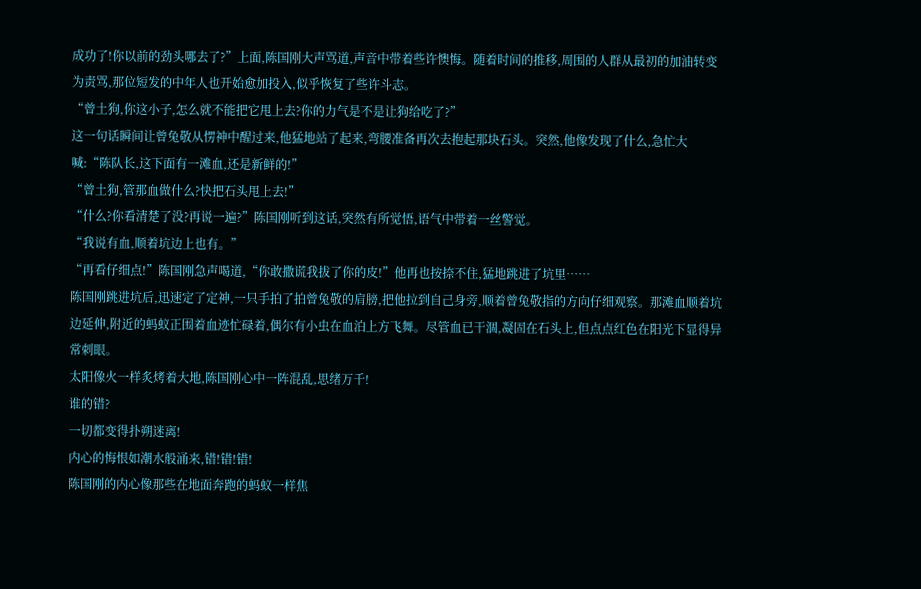成功了!你以前的劲头哪去了?”上面,陈国刚大声骂道,声音中带着些许懊悔。随着时间的推移,周围的人群从最初的加油转变为责骂,那位短发的中年人也开始愈加投入,似乎恢复了些许斗志。
“曾土狗,你这小子,怎么就不能把它甩上去?你的力气是不是让狗给吃了?”
这一句话瞬间让曾兔敬从愣神中醒过来,他猛地站了起来,弯腰准备再次去抱起那块石头。突然,他像发现了什么,急忙大喊:“陈队长,这下面有一滩血,还是新鲜的!”
“曾土狗,管那血做什么?快把石头甩上去!”
“什么?你看清楚了没?再说一遍?”陈国刚听到这话,突然有所觉悟,语气中带着一丝警觉。
“我说有血,顺着坑边上也有。”
“再看仔细点!”陈国刚急声喝道,“你敢撒谎我拔了你的皮!”他再也按捺不住,猛地跳进了坑里……
陈国刚跳进坑后,迅速定了定神,一只手拍了拍曾兔敬的肩膀,把他拉到自己身旁,顺着曾兔敬指的方向仔细观察。那滩血顺着坑边延伸,附近的蚂蚁正围着血迹忙碌着,偶尔有小虫在血泊上方飞舞。尽管血已干涸,凝固在石头上,但点点红色在阳光下显得异常刺眼。
太阳像火一样炙烤着大地,陈国刚心中一阵混乱,思绪万千!
谁的错?
一切都变得扑朔迷离!
内心的悔恨如潮水般涌来,错!错!错!
陈国刚的内心像那些在地面奔跑的蚂蚁一样焦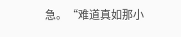急。“难道真如那小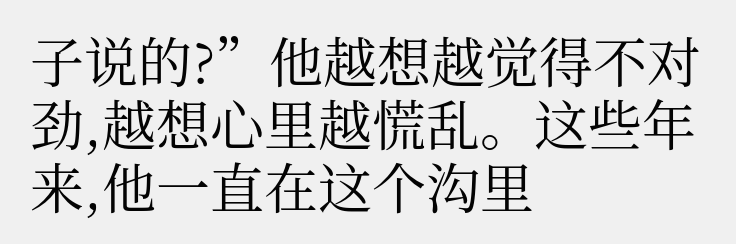子说的?”他越想越觉得不对劲,越想心里越慌乱。这些年来,他一直在这个沟里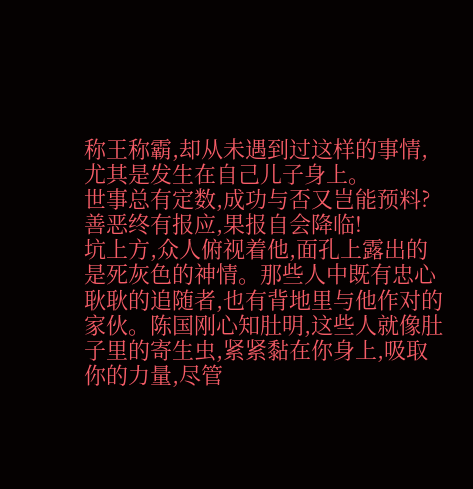称王称霸,却从未遇到过这样的事情,尤其是发生在自己儿子身上。
世事总有定数,成功与否又岂能预料?
善恶终有报应,果报自会降临!
坑上方,众人俯视着他,面孔上露出的是死灰色的神情。那些人中既有忠心耿耿的追随者,也有背地里与他作对的家伙。陈国刚心知肚明,这些人就像肚子里的寄生虫,紧紧黏在你身上,吸取你的力量,尽管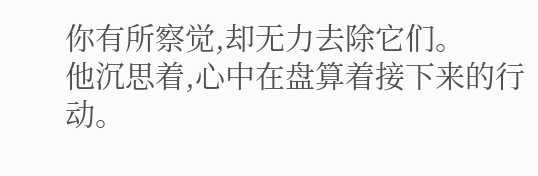你有所察觉,却无力去除它们。
他沉思着,心中在盘算着接下来的行动。